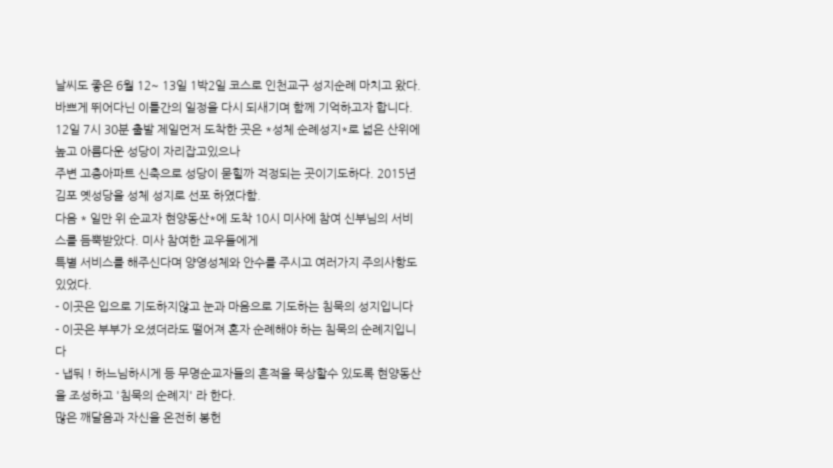날씨도 좋은 6월 12~ 13일 1박2일 코스로 인천교구 성지순례 마치고 왔다.
바쁘게 뛰어다닌 이틀간의 일정을 다시 되새기며 함께 기억하고자 합니다.
12일 7시 30분 출발 제일먼저 도착한 곳은 *성체 순례성지*로 넓은 산위에 높고 아름다운 성당이 자리잡고있으나
주변 고층아파트 신축으로 성당이 묻힐까 걱정되는 곳이기도하다. 2015년 김포 옛성당을 성체 성지로 선포 하였다함.
다음 * 일만 위 순교자 현양동산*에 도착 10시 미사에 참여 신부님의 서비스를 듬뿍받았다. 미사 참여한 교우들에게
특별 서비스를 해주신다며 양영성체와 안수를 주시고 여러가지 주의사항도 있었다.
- 이곳은 입으로 기도하지않고 눈과 마음으로 기도하는 침묵의 성지입니다
- 이곳은 부부가 오셨더라도 떨어져 혼자 순례해야 하는 침묵의 순례지입니다
- 냅둬 ! 하느님하시게 등 무명순교자들의 흔적을 묵상할수 있도록 현양동산을 조성하고 '침묵의 순례지' 라 한다.
많은 깨달음과 자신을 온전히 봉헌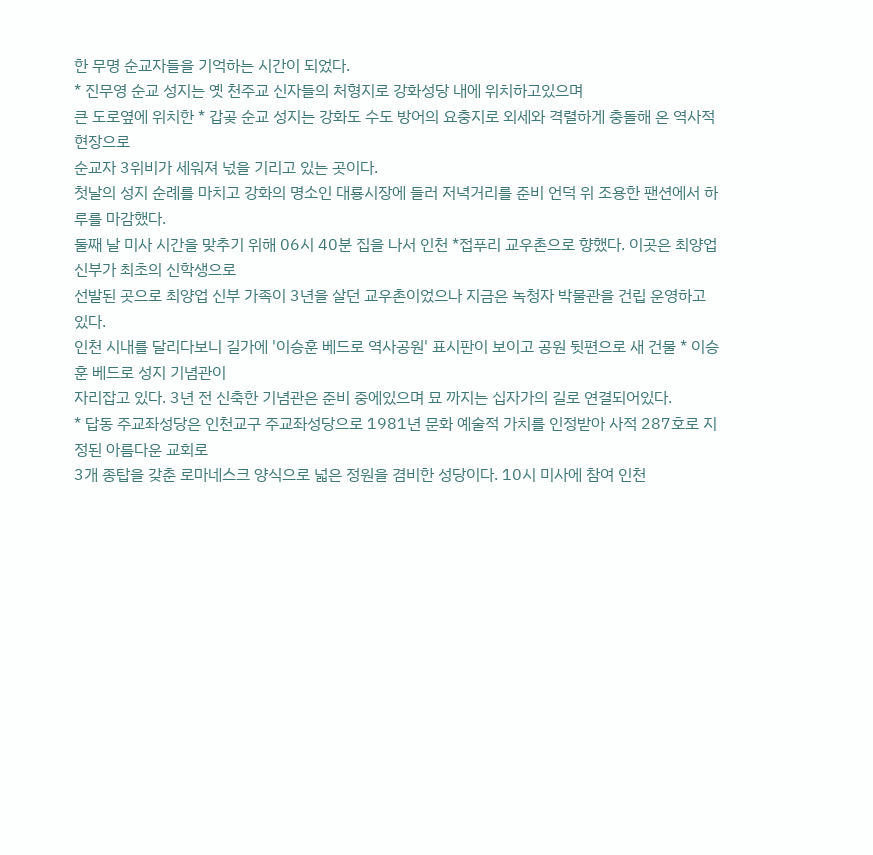한 무명 순교자들을 기억하는 시간이 되었다.
* 진무영 순교 성지는 옛 천주교 신자들의 처형지로 강화성당 내에 위치하고있으며
큰 도로옆에 위치한 * 갑곶 순교 성지는 강화도 수도 방어의 요충지로 외세와 격렬하게 충돌해 온 역사적 현장으로
순교자 3위비가 세워져 넋을 기리고 있는 곳이다.
첫날의 성지 순례를 마치고 강화의 명소인 대룡시장에 들러 저녁거리를 준비 언덕 위 조용한 팬션에서 하루를 마감했다.
둘째 날 미사 시간을 맞추기 위해 06시 40분 집을 나서 인천 *접푸리 교우촌으로 향했다. 이곳은 최양업 신부가 최초의 신학생으로
선발된 곳으로 최양업 신부 가족이 3년을 살던 교우촌이었으나 지금은 녹청자 박물관을 건립 운영하고있다.
인천 시내를 달리다보니 길가에 '이승훈 베드로 역사공원' 표시판이 보이고 공원 뒷편으로 새 건물 * 이승훈 베드로 성지 기념관이
자리잡고 있다. 3년 전 신축한 기념관은 준비 중에있으며 묘 까지는 십자가의 길로 연결되어있다.
* 답동 주교좌성당은 인천교구 주교좌성당으로 1981년 문화 예술적 가치를 인정받아 사적 287호로 지정된 아름다운 교회로
3개 종탑을 갖춘 로마네스크 양식으로 넓은 정원을 겸비한 성당이다. 10시 미사에 참여 인천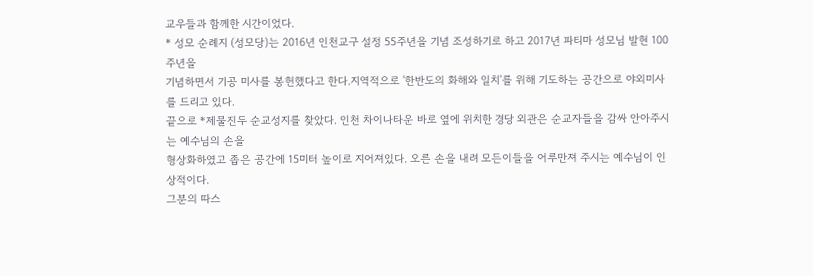교우들과 함께한 시간이었다.
* 성모 순례지 (성모당)는 2016년 인천교구 설정 55주년을 기념 조성하기로 하고 2017년 파티마 성모님 발현 100주년을
기념하면서 기공 미사를 봉헌했다고 한다.지역적으로 '한반도의 화해와 일치'를 위해 기도하는 공간으로 야외미사를 드리고 있다.
끝으로 *제물진두 순교성지를 찾았다. 인천 차이나타운 바로 옆에 위치한 경당 외관은 순교자들을 감싸 안아주시는 예수님의 손을
형상화하였고 좁은 공간에 15미터 높이로 지어져있다. 오른 손을 내려 모든이들을 어루만져 주시는 예수님이 인상적이다.
그분의 따스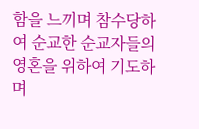함을 느끼며 참수당하여 순교한 순교자들의 영혼을 위하여 기도하며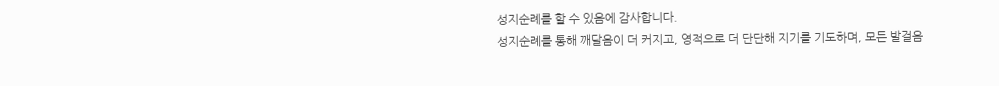성지순례를 할 수 있음에 감사합니다.
성지순례를 통해 깨달음이 더 커지고, 영적으로 더 단단해 지기를 기도하며, 모든 발걸음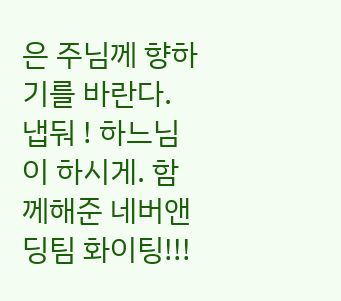은 주님께 향하기를 바란다.
냅둬 ! 하느님이 하시게. 함께해준 네버앤딩팀 화이팅!!!